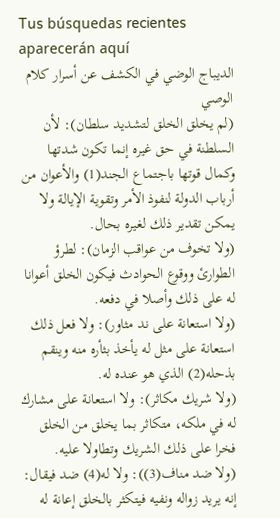Tus búsquedas recientes aparecerán aquí
الديباج الوضي في الكشف عن أسرار كلام الوصي
(لم يخلق الخلق لتشديد سلطان): لأن السلطنة في حق غيره إنما تكون شدتها وكمال قوتها باجتماع الجند(1) والأعوان من أرباب الدولة لنفوذ الأمر وتقوية الإيالة ولا يمكن تقدير ذلك لغيره بحال.
(ولا تخوف من عواقب الزمان): لطرؤ الطوارئ ووقوع الحوادث فيكون الخلق أعوانا له على ذلك وأصلا في دفعه.
(ولا استعانة على ند مثاور): ولا فعل ذلك استعانة على مثل له يأخذ بثأره منه وينقم بذحله(2) الذي هو عنده له.
(ولا شريك مكاثر): ولا استعانة على مشارك له في ملكه، متكاثر بما يخلق من الخلق فخرا على ذلك الشريك وتطاولا عليه.
(ولا ضد مناف(3)): ولا له(4) ضد فيقال: إنه يريد زواله ونفيه فيتكثر بالخلق إعانة له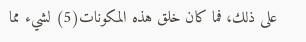على ذلك، فما كان خلق هذه المكونات(5) لشيء مما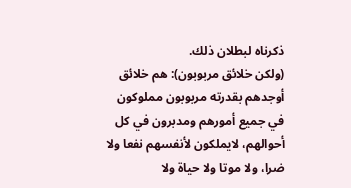ذكرناه لبطلان ذلك.
(ولكن خلائق مربوبون): هم خلائق أوجدهم بقدرته مربوبون مملوكون في جميع أمورهم ومدبرون في كل أحوالهم، لايملكون لأنفسهم نفعا ولا ضرا، ولا موتا ولا حياة ولا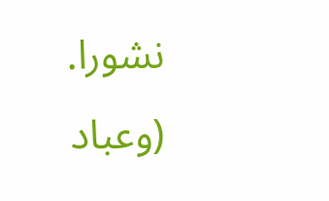نشورا.
(وعباد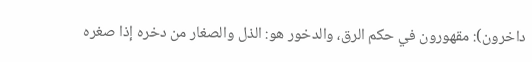داخرون): مقهورون في حكم الرق، والدخور هو: الذل والصغار من دخره إذا صغره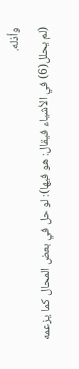وأذله.
(لم يحلل(6) في الأشياء فيقال: هو فيها): لو حل في بعض المحال كما يزعمه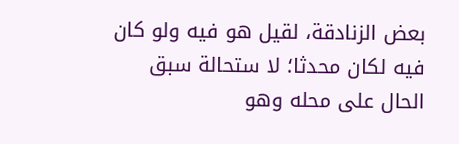بعض الزنادقة، لقيل هو فيه ولو كان فيه لكان محدثا؛ لا ستحالة سبق الحال على محله وهو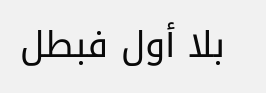بلا أول فبطل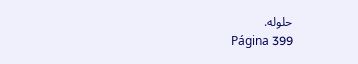حلوله.
Página 399